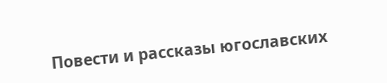Повести и рассказы югославских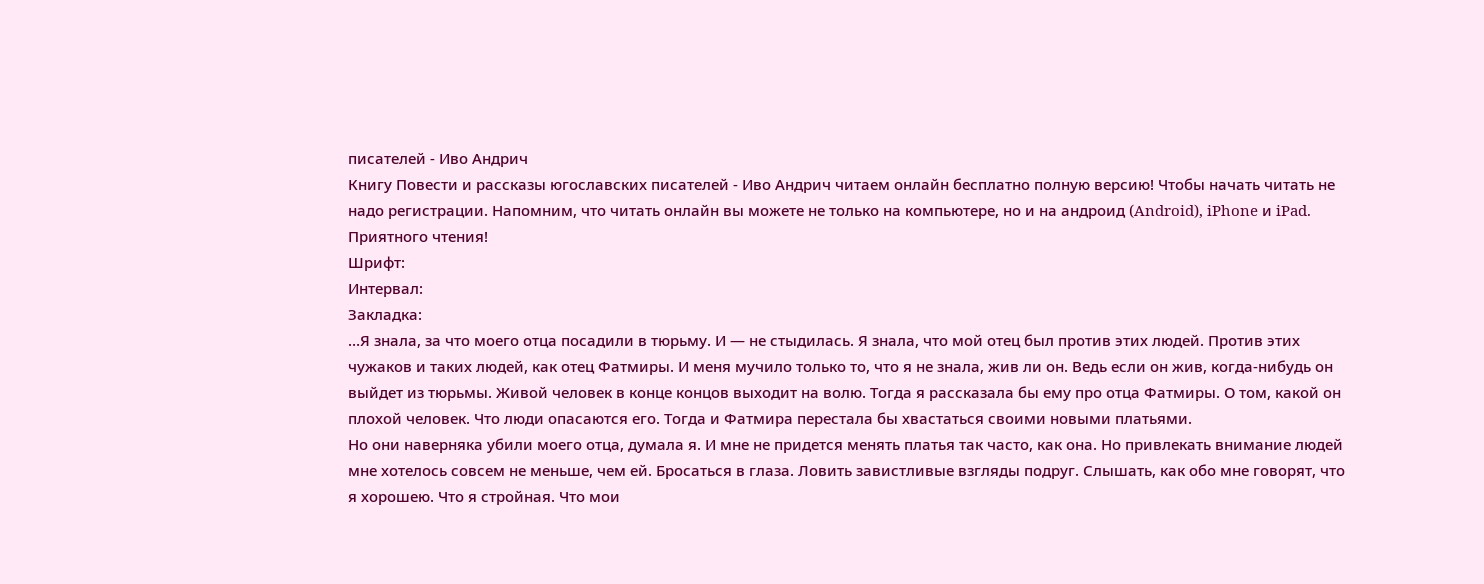писателей - Иво Андрич
Книгу Повести и рассказы югославских писателей - Иво Андрич читаем онлайн бесплатно полную версию! Чтобы начать читать не надо регистрации. Напомним, что читать онлайн вы можете не только на компьютере, но и на андроид (Android), iPhone и iPad. Приятного чтения!
Шрифт:
Интервал:
Закладка:
…Я знала, за что моего отца посадили в тюрьму. И — не стыдилась. Я знала, что мой отец был против этих людей. Против этих чужаков и таких людей, как отец Фатмиры. И меня мучило только то, что я не знала, жив ли он. Ведь если он жив, когда-нибудь он выйдет из тюрьмы. Живой человек в конце концов выходит на волю. Тогда я рассказала бы ему про отца Фатмиры. О том, какой он плохой человек. Что люди опасаются его. Тогда и Фатмира перестала бы хвастаться своими новыми платьями.
Но они наверняка убили моего отца, думала я. И мне не придется менять платья так часто, как она. Но привлекать внимание людей мне хотелось совсем не меньше, чем ей. Бросаться в глаза. Ловить завистливые взгляды подруг. Слышать, как обо мне говорят, что я хорошею. Что я стройная. Что мои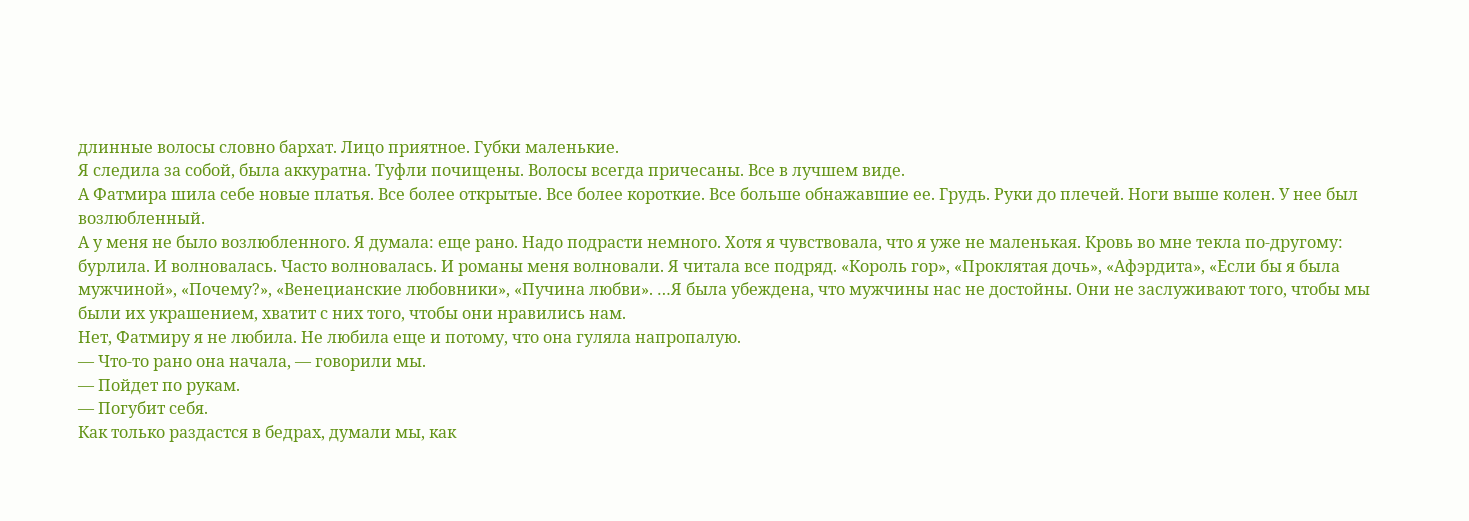длинные волосы словно бархат. Лицо приятное. Губки маленькие.
Я следила за собой, была аккуратна. Туфли почищены. Волосы всегда причесаны. Все в лучшем виде.
А Фатмира шила себе новые платья. Все более открытые. Все более короткие. Все больше обнажавшие ее. Грудь. Руки до плечей. Ноги выше колен. У нее был возлюбленный.
А у меня не было возлюбленного. Я думала: еще рано. Надо подрасти немного. Хотя я чувствовала, что я уже не маленькая. Кровь во мне текла по-другому: бурлила. И волновалась. Часто волновалась. И романы меня волновали. Я читала все подряд. «Король гор», «Проклятая дочь», «Афэрдита», «Если бы я была мужчиной», «Почему?», «Венецианские любовники», «Пучина любви». …Я была убеждена, что мужчины нас не достойны. Они не заслуживают того, чтобы мы были их украшением, хватит с них того, чтобы они нравились нам.
Нет, Фатмиру я не любила. Не любила еще и потому, что она гуляла напропалую.
— Что-то рано она начала, — говорили мы.
— Пойдет по рукам.
— Погубит себя.
Как только раздастся в бедрах, думали мы, как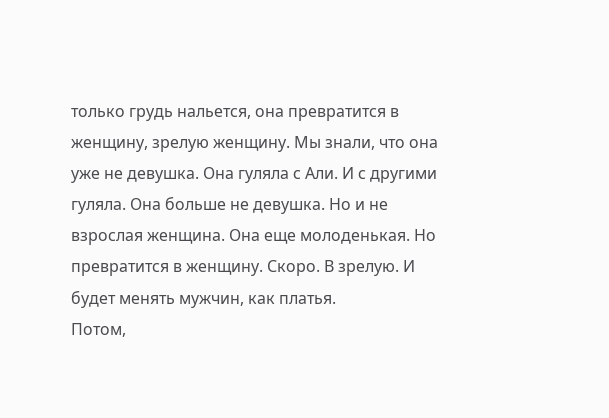только грудь нальется, она превратится в женщину, зрелую женщину. Мы знали, что она уже не девушка. Она гуляла с Али. И с другими гуляла. Она больше не девушка. Но и не взрослая женщина. Она еще молоденькая. Но превратится в женщину. Скоро. В зрелую. И будет менять мужчин, как платья.
Потом,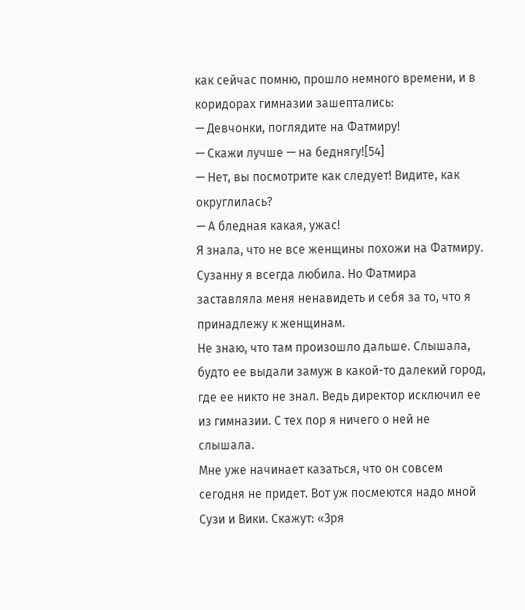как сейчас помню, прошло немного времени, и в коридорах гимназии зашептались:
— Девчонки, поглядите на Фатмиру!
— Скажи лучше — на беднягу![54]
— Нет, вы посмотрите как следует! Видите, как округлилась?
— А бледная какая, ужас!
Я знала, что не все женщины похожи на Фатмиру. Сузанну я всегда любила. Но Фатмира заставляла меня ненавидеть и себя за то, что я принадлежу к женщинам.
Не знаю, что там произошло дальше. Слышала, будто ее выдали замуж в какой-то далекий город, где ее никто не знал. Ведь директор исключил ее из гимназии. С тех пор я ничего о ней не слышала.
Мне уже начинает казаться, что он совсем сегодня не придет. Вот уж посмеются надо мной Сузи и Вики. Скажут: «Зря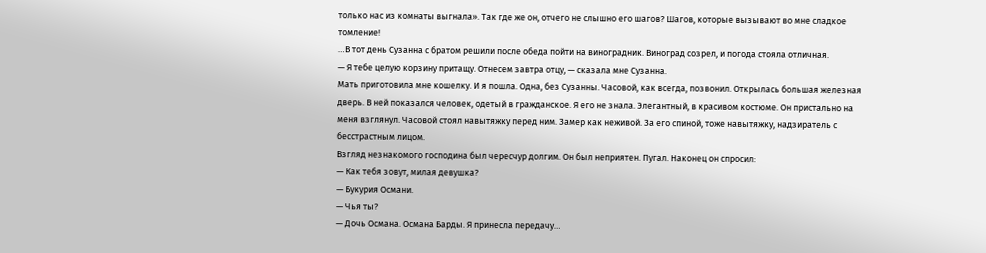только нас из комнаты выгнала». Так где же он, отчего не слышно его шагов? Шагов, которые вызывают во мне сладкое томление!
…В тот день Сузанна с братом решили после обеда пойти на виноградник. Виноград созрел, и погода стояла отличная.
— Я тебе целую корзину притащу. Отнесем завтра отцу, — сказала мне Сузанна.
Мать приготовила мне кошелку. И я пошла. Одна, без Сузанны. Часовой, как всегда, позвонил. Открылась большая железная дверь. В ней показался человек, одетый в гражданское. Я его не знала. Элегантный, в красивом костюме. Он пристально на меня взглянул. Часовой стоял навытяжку перед ним. Замер как неживой. За его спиной, тоже навытяжку, надзиратель с бесстрастным лицом.
Взгляд незнакомого господина был чересчур долгим. Он был неприятен. Пугал. Наконец он спросил:
— Как тебя зовут, милая девушка?
— Букурия Османи.
— Чья ты?
— Дочь Османа. Османа Барды. Я принесла передачу…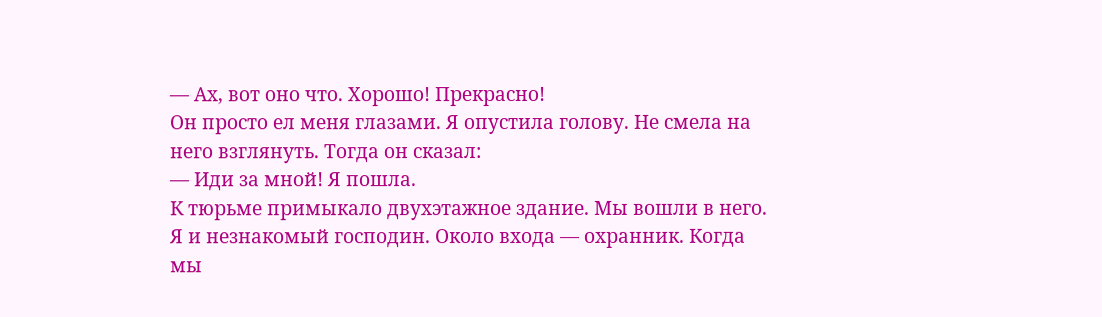— Ах, вот оно что. Хорошо! Прекрасно!
Он просто ел меня глазами. Я опустила голову. Не смела на него взглянуть. Тогда он сказал:
— Иди за мной! Я пошла.
К тюрьме примыкало двухэтажное здание. Мы вошли в него. Я и незнакомый господин. Около входа — охранник. Когда мы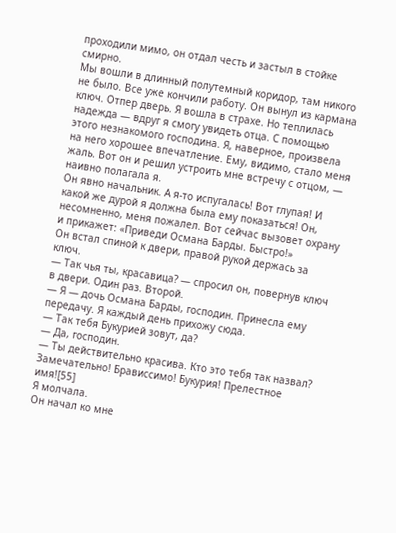проходили мимо, он отдал честь и застыл в стойке смирно.
Мы вошли в длинный полутемный коридор, там никого не было. Все уже кончили работу. Он вынул из кармана ключ. Отпер дверь. Я вошла в страхе. Но теплилась надежда — вдруг я смогу увидеть отца. С помощью этого незнакомого господина. Я, наверное, произвела на него хорошее впечатление. Ему, видимо, стало меня жаль. Вот он и решил устроить мне встречу с отцом, — наивно полагала я.
Он явно начальник. А я-то испугалась! Вот глупая! И какой же дурой я должна была ему показаться! Он, несомненно, меня пожалел. Вот сейчас вызовет охрану и прикажет: «Приведи Османа Барды. Быстро!»
Он встал спиной к двери, правой рукой держась за ключ.
— Так чья ты, красавица? — спросил он, повернув ключ в двери. Один раз. Второй.
— Я — дочь Османа Барды, господин. Принесла ему передачу. Я каждый день прихожу сюда.
— Так тебя Букурией зовут, да?
— Да, господин.
— Ты действительно красива. Кто это тебя так назвал? Замечательно! Брависсимо! Букурия! Прелестное имя![55]
Я молчала.
Он начал ко мне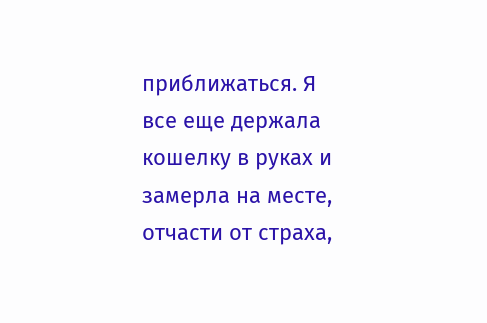приближаться. Я все еще держала кошелку в руках и замерла на месте, отчасти от страха,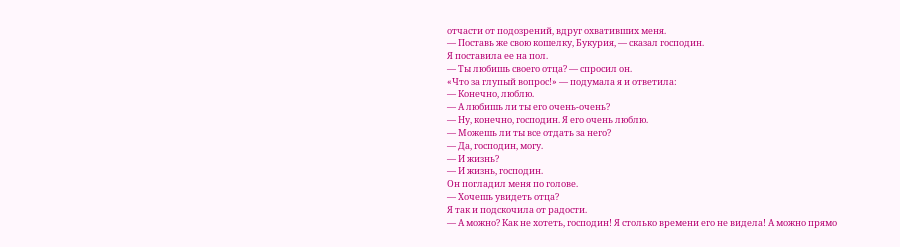отчасти от подозрений, вдруг охвативших меня.
— Поставь же свою кошелку, Букурия, — сказал господин.
Я поставила ее на пол.
— Ты любишь своего отца? — спросил он.
«Что за глупый вопрос!» — подумала я и ответила:
— Конечно, люблю.
— А любишь ли ты его очень-очень?
— Ну, конечно, господин. Я его очень люблю.
— Можешь ли ты все отдать за него?
— Да, господин, могу.
— И жизнь?
— И жизнь, господин.
Он погладил меня по голове.
— Хочешь увидеть отца?
Я так и подскочила от радости.
— А можно? Как не хотеть, господин! Я столько времени его не видела! А можно прямо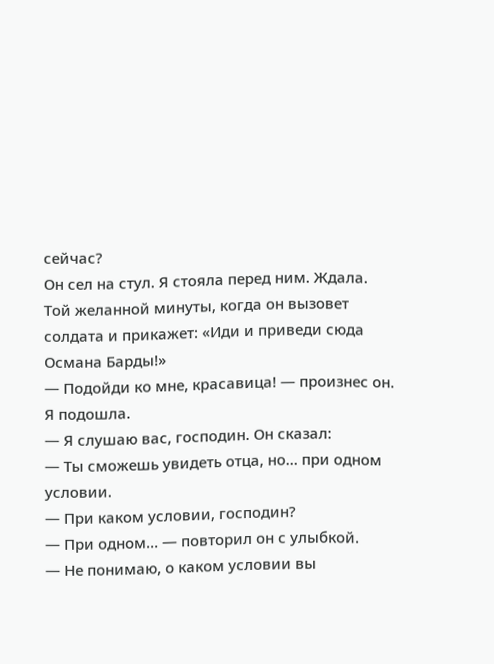сейчас?
Он сел на стул. Я стояла перед ним. Ждала. Той желанной минуты, когда он вызовет солдата и прикажет: «Иди и приведи сюда Османа Барды!»
— Подойди ко мне, красавица! — произнес он. Я подошла.
— Я слушаю вас, господин. Он сказал:
— Ты сможешь увидеть отца, но… при одном условии.
— При каком условии, господин?
— При одном… — повторил он с улыбкой.
— Не понимаю, о каком условии вы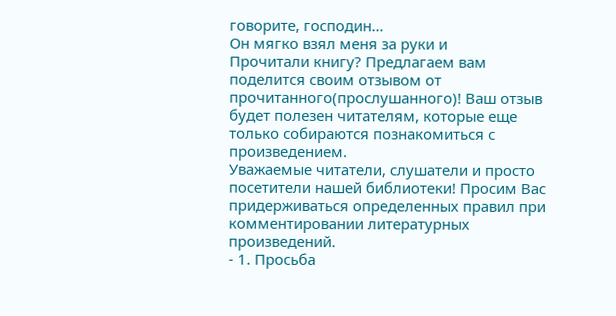говорите, господин…
Он мягко взял меня за руки и
Прочитали книгу? Предлагаем вам поделится своим отзывом от прочитанного(прослушанного)! Ваш отзыв будет полезен читателям, которые еще только собираются познакомиться с произведением.
Уважаемые читатели, слушатели и просто посетители нашей библиотеки! Просим Вас придерживаться определенных правил при комментировании литературных произведений.
- 1. Просьба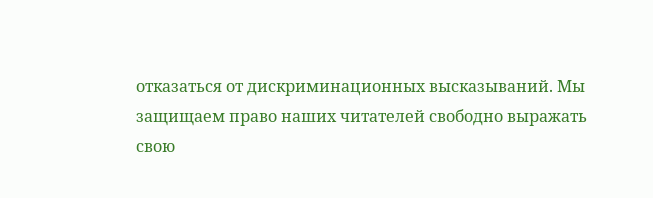отказаться от дискриминационных высказываний. Мы защищаем право наших читателей свободно выражать свою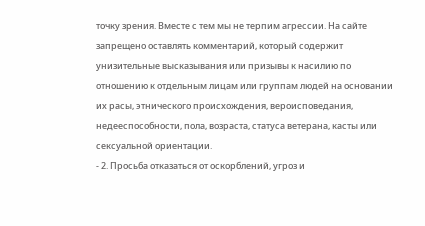точку зрения. Вместе с тем мы не терпим агрессии. На сайте запрещено оставлять комментарий, который содержит унизительные высказывания или призывы к насилию по отношению к отдельным лицам или группам людей на основании их расы, этнического происхождения, вероисповедания, недееспособности, пола, возраста, статуса ветерана, касты или сексуальной ориентации.
- 2. Просьба отказаться от оскорблений, угроз и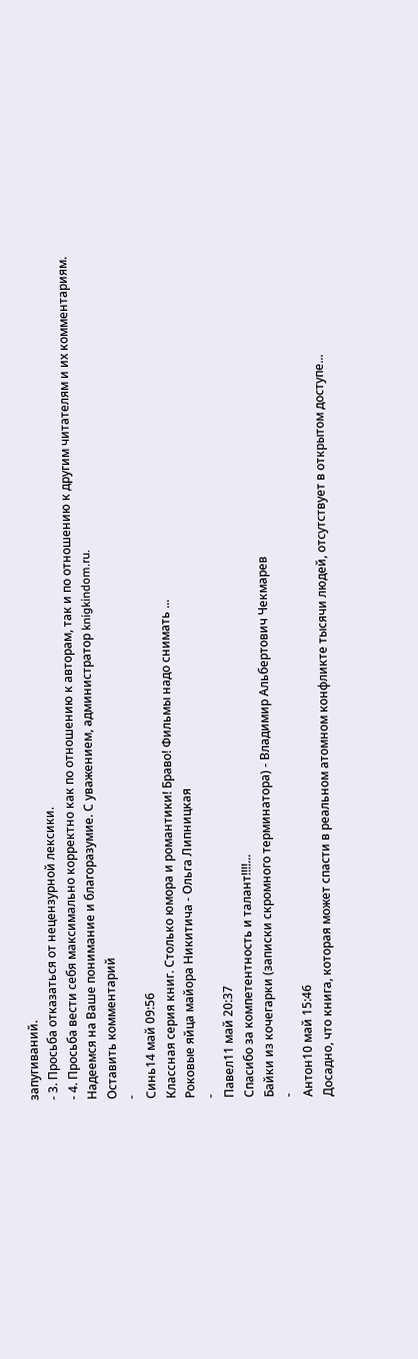запугиваний.
- 3. Просьба отказаться от нецензурной лексики.
- 4. Просьба вести себя максимально корректно как по отношению к авторам, так и по отношению к другим читателям и их комментариям.
Надеемся на Ваше понимание и благоразумие. С уважением, администратор knigkindom.ru.
Оставить комментарий
-
Синь14 май 09:56
Классная серия книг. Столько юмора и романтики! Браво! Фильмы надо снимать ...
Роковые яйца майора Никитича - Ольга Липницкая
-
Павел11 май 20:37
Спасибо за компетентность и талант!!!!...
Байки из кочегарки (записки скромного терминатора) - Владимир Альбертович Чекмарев
-
Антон10 май 15:46
Досадно, что книга, которая может спасти в реальном атомном конфликте тысячи людей, отсутствует в открытом доступе...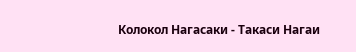Колокол Нагасаки - Такаси Нагаи